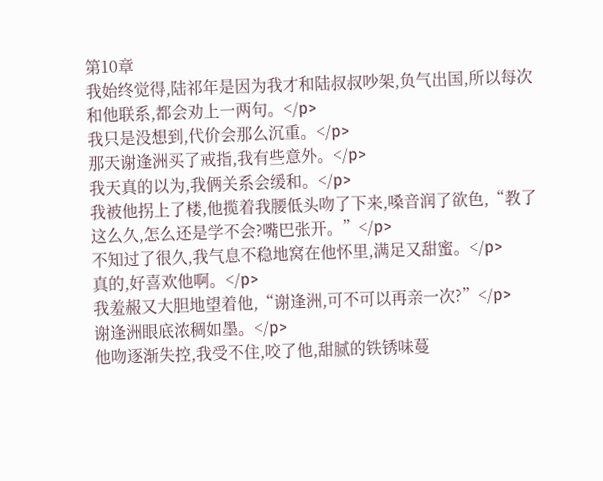第10章
我始终觉得,陆祁年是因为我才和陆叔叔吵架,负气出国,所以每次和他联系,都会劝上一两句。</p>
我只是没想到,代价会那么沉重。</p>
那天谢逢洲买了戒指,我有些意外。</p>
我天真的以为,我俩关系会缓和。</p>
我被他拐上了楼,他揽着我腰低头吻了下来,嗓音润了欲色,“教了这么久,怎么还是学不会?嘴巴张开。”</p>
不知过了很久,我气息不稳地窝在他怀里,满足又甜蜜。</p>
真的,好喜欢他啊。</p>
我羞赧又大胆地望着他,“谢逢洲,可不可以再亲一次?”</p>
谢逢洲眼底浓稠如墨。</p>
他吻逐渐失控,我受不住,咬了他,甜腻的铁锈味蔓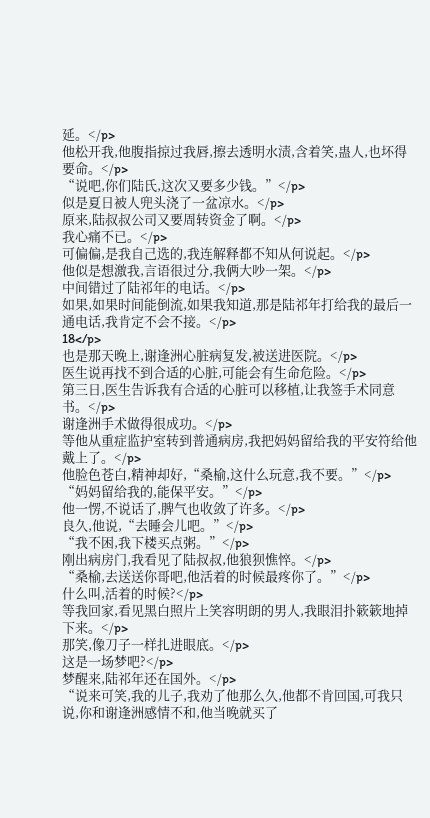延。</p>
他松开我,他腹指掠过我唇,擦去透明水渍,含着笑,蛊人,也坏得要命。</p>
“说吧,你们陆氏,这次又要多少钱。”</p>
似是夏日被人兜头浇了一盆凉水。</p>
原来,陆叔叔公司又要周转资金了啊。</p>
我心痛不已。</p>
可偏偏,是我自己选的,我连解释都不知从何说起。</p>
他似是想激我,言语很过分,我俩大吵一架。</p>
中间错过了陆祁年的电话。</p>
如果,如果时间能倒流,如果我知道,那是陆祁年打给我的最后一通电话,我肯定不会不接。</p>
18</p>
也是那天晚上,谢逢洲心脏病复发,被送进医院。</p>
医生说再找不到合适的心脏,可能会有生命危险。</p>
第三日,医生告诉我有合适的心脏可以移植,让我签手术同意书。</p>
谢逢洲手术做得很成功。</p>
等他从重症监护室转到普通病房,我把妈妈留给我的平安符给他戴上了。</p>
他脸色苍白,精神却好,“桑榆,这什么玩意,我不要。”</p>
“妈妈留给我的,能保平安。”</p>
他一愣,不说话了,脾气也收敛了许多。</p>
良久,他说,“去睡会儿吧。”</p>
“我不困,我下楼买点粥。”</p>
刚出病房门,我看见了陆叔叔,他狼狈憔悴。</p>
“桑榆,去送送你哥吧,他活着的时候最疼你了。”</p>
什么叫,活着的时候?</p>
等我回家,看见黑白照片上笑容明朗的男人,我眼泪扑簌簌地掉下来。</p>
那笑,像刀子一样扎进眼底。</p>
这是一场梦吧?</p>
梦醒来,陆祁年还在国外。</p>
“说来可笑,我的儿子,我劝了他那么久,他都不肯回国,可我只说,你和谢逢洲感情不和,他当晚就买了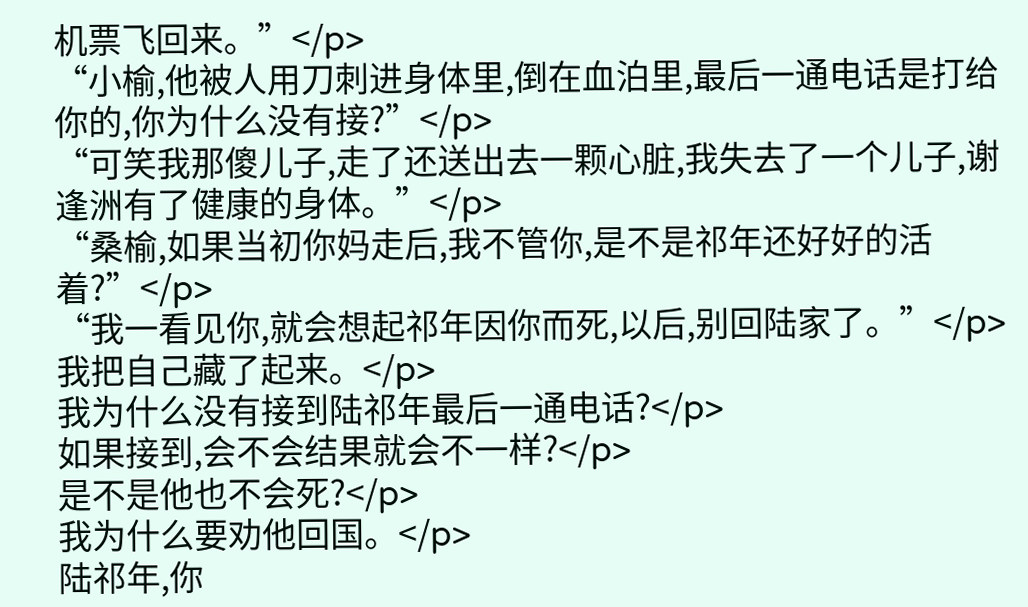机票飞回来。”</p>
“小榆,他被人用刀刺进身体里,倒在血泊里,最后一通电话是打给你的,你为什么没有接?”</p>
“可笑我那傻儿子,走了还送出去一颗心脏,我失去了一个儿子,谢逢洲有了健康的身体。”</p>
“桑榆,如果当初你妈走后,我不管你,是不是祁年还好好的活着?”</p>
“我一看见你,就会想起祁年因你而死,以后,别回陆家了。”</p>
我把自己藏了起来。</p>
我为什么没有接到陆祁年最后一通电话?</p>
如果接到,会不会结果就会不一样?</p>
是不是他也不会死?</p>
我为什么要劝他回国。</p>
陆祁年,你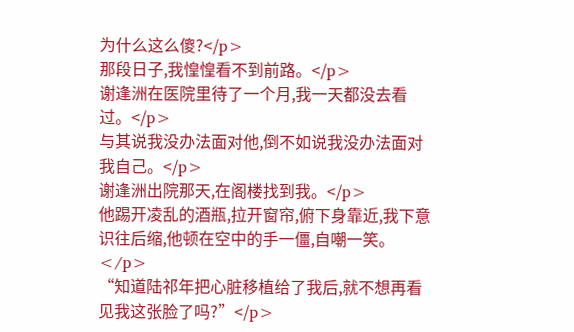为什么这么傻?</p>
那段日子,我惶惶看不到前路。</p>
谢逢洲在医院里待了一个月,我一天都没去看过。</p>
与其说我没办法面对他,倒不如说我没办法面对我自己。</p>
谢逢洲出院那天,在阁楼找到我。</p>
他踢开凌乱的酒瓶,拉开窗帘,俯下身靠近,我下意识往后缩,他顿在空中的手一僵,自嘲一笑。</p>
“知道陆祁年把心脏移植给了我后,就不想再看见我这张脸了吗?”</p>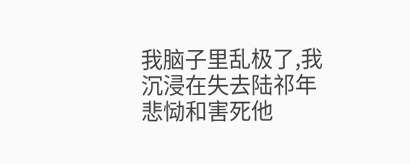我脑子里乱极了,我沉浸在失去陆祁年悲恸和害死他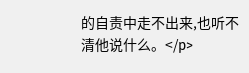的自责中走不出来,也听不清他说什么。</p>